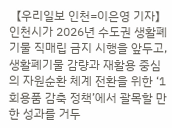【우리일보 인천=이은영 기자】인천시가 2026년 수도권 생활폐기물 직매립 금지 시행을 앞두고, 생활폐기물 감량과 재활용 중심의 자원순환 체계 전환을 위한 ‘1회용품 감축 정책’에서 괄목할 만한 성과를 거두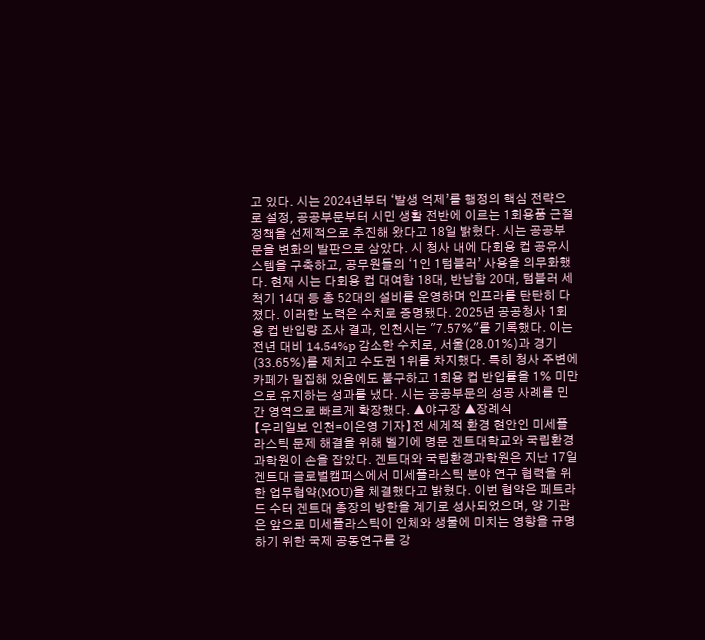고 있다. 시는 2024년부터 ‘발생 억제’를 행정의 핵심 전략으로 설정, 공공부문부터 시민 생활 전반에 이르는 1회용품 근절 정책을 선제적으로 추진해 왔다고 18일 밝혔다. 시는 공공부문을 변화의 발판으로 삼았다. 시 청사 내에 다회용 컵 공유시스템을 구축하고, 공무원들의 ‘1인 1텀블러’ 사용을 의무화했다. 현재 시는 다회용 컵 대여함 18대, 반납함 20대, 텀블러 세척기 14대 등 총 52대의 설비를 운영하며 인프라를 탄탄히 다졌다. 이러한 노력은 수치로 증명됐다. 2025년 공공청사 1회용 컵 반입량 조사 결과, 인천시는 "7.57%"를 기록했다. 이는 전년 대비 14.54%p 감소한 수치로, 서울(28.01%)과 경기(33.65%)를 제치고 수도권 1위를 차지했다. 특히 청사 주변에 카페가 밀집해 있음에도 불구하고 1회용 컵 반입률을 1% 미만으로 유지하는 성과를 냈다. 시는 공공부문의 성공 사례를 민간 영역으로 빠르게 확장했다. ▲야구장 ▲장례식
【우리일보 인천=이은영 기자】전 세계적 환경 현안인 미세플라스틱 문제 해결을 위해 벨기에 명문 겐트대학교와 국립환경과학원이 손을 잡았다. 겐트대와 국립환경과학원은 지난 17일 겐트대 글로벌캠퍼스에서 미세플라스틱 분야 연구 협력을 위한 업무협약(MOU)을 체결했다고 밝혔다. 이번 협약은 페트라 드 수터 겐트대 총장의 방한을 계기로 성사되었으며, 양 기관은 앞으로 미세플라스틱이 인체와 생물에 미치는 영향을 규명하기 위한 국제 공동연구를 강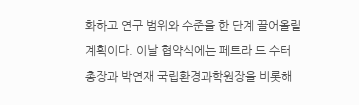화하고 연구 범위와 수준을 한 단계 끌어올릴 계획이다. 이날 협약식에는 페트라 드 수터 총장과 박연재 국립환경과학원장을 비롯해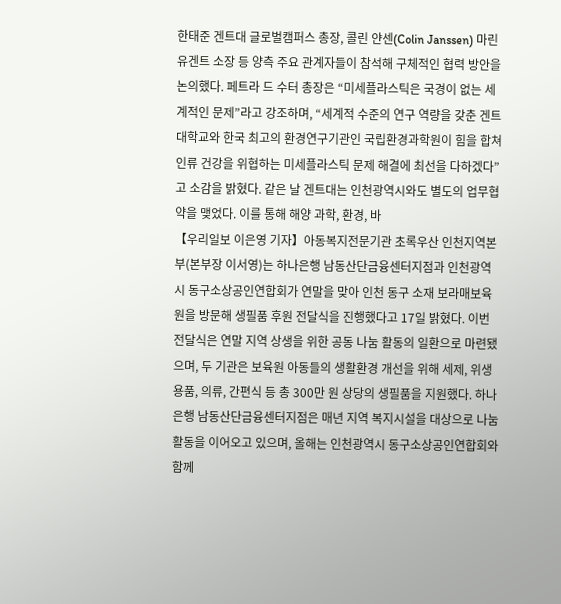한태준 겐트대 글로벌캠퍼스 총장, 콜린 얀센(Colin Janssen) 마린유겐트 소장 등 양측 주요 관계자들이 참석해 구체적인 협력 방안을 논의했다. 페트라 드 수터 총장은 “미세플라스틱은 국경이 없는 세계적인 문제”라고 강조하며, “세계적 수준의 연구 역량을 갖춘 겐트대학교와 한국 최고의 환경연구기관인 국립환경과학원이 힘을 합쳐 인류 건강을 위협하는 미세플라스틱 문제 해결에 최선을 다하겠다”고 소감을 밝혔다. 같은 날 겐트대는 인천광역시와도 별도의 업무협약을 맺었다. 이를 통해 해양 과학, 환경, 바
【우리일보 이은영 기자】아동복지전문기관 초록우산 인천지역본부(본부장 이서영)는 하나은행 남동산단금융센터지점과 인천광역시 동구소상공인연합회가 연말을 맞아 인천 동구 소재 보라매보육원을 방문해 생필품 후원 전달식을 진행했다고 17일 밝혔다. 이번 전달식은 연말 지역 상생을 위한 공동 나눔 활동의 일환으로 마련됐으며, 두 기관은 보육원 아동들의 생활환경 개선을 위해 세제, 위생용품, 의류, 간편식 등 총 300만 원 상당의 생필품을 지원했다. 하나은행 남동산단금융센터지점은 매년 지역 복지시설을 대상으로 나눔 활동을 이어오고 있으며, 올해는 인천광역시 동구소상공인연합회와 함께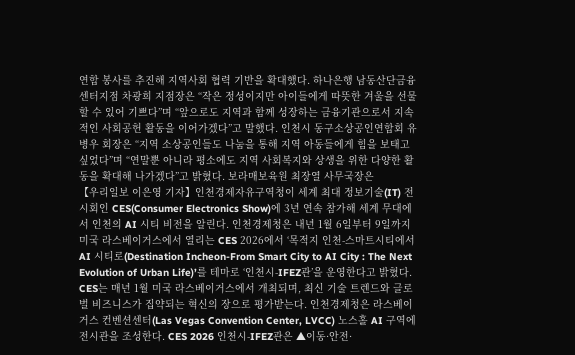연합 봉사를 추진해 지역사회 협력 기반을 확대했다. 하나은행 남동산단금융센터지점 차광희 지점장은 “작은 정성이지만 아이들에게 따뜻한 겨울을 선물할 수 있어 기쁘다”며 “앞으로도 지역과 함께 성장하는 금융기관으로서 지속적인 사회공헌 활동을 이어가겠다”고 말했다. 인천시 동구소상공인연합회 유병우 회장은 “지역 소상공인들도 나눔을 통해 지역 아동들에게 힘을 보태고 싶었다”며 “연말뿐 아니라 평소에도 지역 사회복지와 상생을 위한 다양한 활동을 확대해 나가겠다”고 밝혔다. 보라매보육원 최장열 사무국장은
【우리일보 이은영 기자】인천경제자유구역청이 세계 최대 정보기술(IT) 전시회인 CES(Consumer Electronics Show)에 3년 연속 참가해 세계 무대에서 인천의 AI 시티 비전을 알린다. 인천경제청은 내년 1월 6일부터 9일까지 미국 라스베이거스에서 열리는 CES 2026에서 ‘목적지 인천-스마트시티에서 AI 시티로(Destination Incheon-From Smart City to AI City : The Next Evolution of Urban Life)’를 테마로 ‘인천시-IFEZ관’을 운영한다고 밝혔다. CES는 매년 1월 미국 라스베이거스에서 개최되며, 최신 기술 트렌드와 글로벌 비즈니스가 집약되는 혁신의 장으로 평가받는다. 인천경제청은 라스베이거스 컨벤션센터(Las Vegas Convention Center, LVCC) 노스홀 AI 구역에 전시관을 조성한다. CES 2026 인천시-IFEZ관은 ▲이동·안전·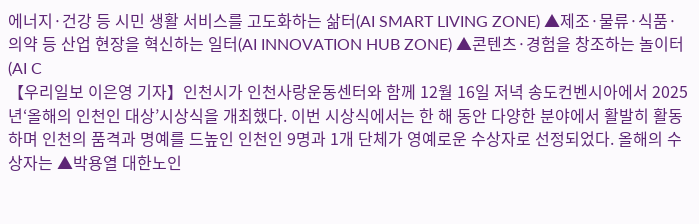에너지·건강 등 시민 생활 서비스를 고도화하는 삶터(AI SMART LIVING ZONE) ▲제조·물류·식품·의약 등 산업 현장을 혁신하는 일터(AI INNOVATION HUB ZONE) ▲콘텐츠·경험을 창조하는 놀이터(AI C
【우리일보 이은영 기자】인천시가 인천사랑운동센터와 함께 12월 16일 저녁 송도컨벤시아에서 2025년‘올해의 인천인 대상’시상식을 개최했다. 이번 시상식에서는 한 해 동안 다양한 분야에서 활발히 활동하며 인천의 품격과 명예를 드높인 인천인 9명과 1개 단체가 영예로운 수상자로 선정되었다. 올해의 수상자는 ▲박용열 대한노인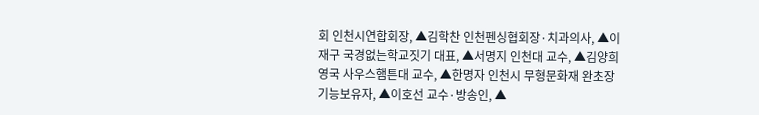회 인천시연합회장, ▲김학찬 인천펜싱협회장·치과의사, ▲이재구 국경없는학교짓기 대표, ▲서명지 인천대 교수, ▲김양희 영국 사우스햄튼대 교수, ▲한명자 인천시 무형문화재 완초장 기능보유자, ▲이호선 교수·방송인, ▲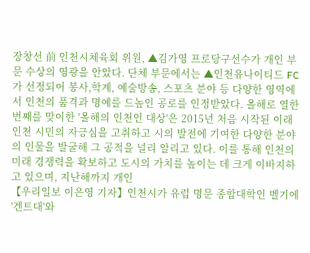장창선 前 인천시체육회 위원, ▲김가영 프로당구선수가 개인 부문 수상의 영광을 안았다. 단체 부문에서는 ▲인천유나이티드 FC가 선정되어 봉사,학계, 예술방송, 스포츠 분야 등 다양한 영역에서 인천의 품격과 명예를 드높인 공로를 인정받았다. 올해로 열한 번째를 맞이한 '올해의 인천인 대상'은 2015년 처음 시작된 이래 인천 시민의 자긍심을 고취하고 시의 발전에 기여한 다양한 분야의 인물을 발굴해 그 공적을 널리 알리고 있다. 이를 통해 인천의 미래 경쟁력을 확보하고 도시의 가치를 높이는 데 크게 이바지하고 있으며, 지난해까지 개인
【우리일보 이은영 기자】인천시가 유럽 명문 종합대학인 벨기에 '겐트대'와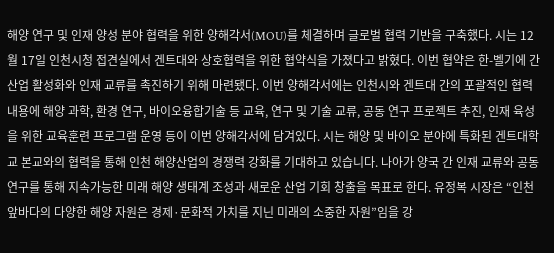해양 연구 및 인재 양성 분야 협력을 위한 양해각서(MOU)를 체결하며 글로벌 협력 기반을 구축했다. 시는 12월 17일 인천시청 접견실에서 겐트대와 상호협력을 위한 협약식을 가졌다고 밝혔다. 이번 협약은 한-벨기에 간 산업 활성화와 인재 교류를 촉진하기 위해 마련됐다. 이번 양해각서에는 인천시와 겐트대 간의 포괄적인 협력 내용에 해양 과학, 환경 연구, 바이오융합기술 등 교육, 연구 및 기술 교류, 공동 연구 프로젝트 추진, 인재 육성을 위한 교육훈련 프로그램 운영 등이 이번 양해각서에 담겨있다. 시는 해양 및 바이오 분야에 특화된 겐트대학교 본교와의 협력을 통해 인천 해양산업의 경쟁력 강화를 기대하고 있습니다. 나아가 양국 간 인재 교류와 공동 연구를 통해 지속가능한 미래 해양 생태계 조성과 새로운 산업 기회 창출을 목표로 한다. 유정복 시장은 “인천 앞바다의 다양한 해양 자원은 경제·문화적 가치를 지닌 미래의 소중한 자원”임을 강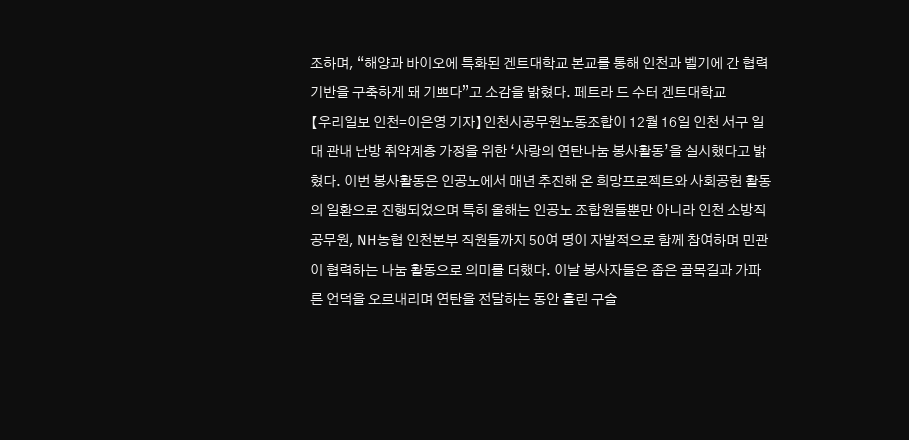조하며, “해양과 바이오에 특화된 겐트대학교 본교를 통해 인천과 벨기에 간 협력 기반을 구축하게 돼 기쁘다”고 소감을 밝혔다. 페트라 드 수터 겐트대학교
【우리일보 인천=이은영 기자】인천시공무원노동조합이 12월 16일 인천 서구 일대 관내 난방 취약계층 가정을 위한 ‘사랑의 연탄나눔 봉사활동’을 실시했다고 밝혔다. 이번 봉사활동은 인공노에서 매년 추진해 온 희망프로젝트와 사회공헌 활동의 일환으로 진행되었으며 특히 올해는 인공노 조합원들뿐만 아니라 인천 소방직 공무원, NH농협 인천본부 직원들까지 50여 명이 자발적으로 함께 참여하며 민관이 협력하는 나눔 활동으로 의미를 더했다. 이날 봉사자들은 좁은 골목길과 가파른 언덕을 오르내리며 연탄을 전달하는 동안 흘린 구슬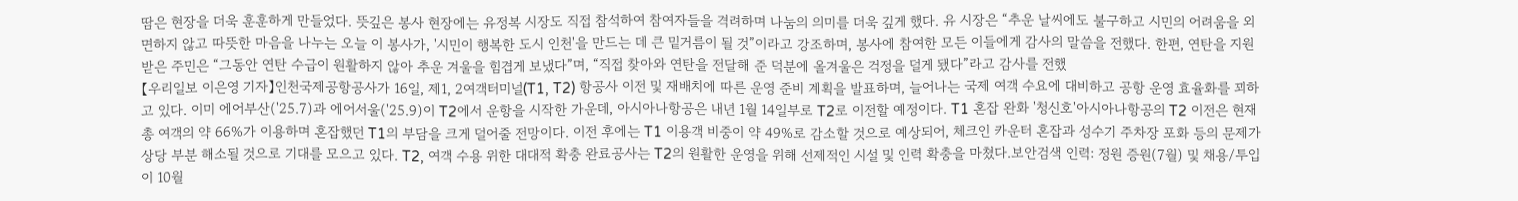땀은 현장을 더욱 훈훈하게 만들었다. 뜻깊은 봉사 현장에는 유정복 시장도 직접 참석하여 참여자들을 격려하며 나눔의 의미를 더욱 깊게 했다. 유 시장은 “추운 날씨에도 불구하고 시민의 어려움을 외면하지 않고 따뜻한 마음을 나누는 오늘 이 봉사가, '시민이 행복한 도시 인천'을 만드는 데 큰 밑거름이 될 것”이라고 강조하며, 봉사에 참여한 모든 이들에게 감사의 말씀을 전했다. 한편, 연탄을 지원받은 주민은 “그동안 연탄 수급이 원활하지 않아 추운 겨울을 힘겹게 보냈다”며, “직접 찾아와 연탄을 전달해 준 덕분에 올겨울은 걱정을 덜게 됐다”라고 감사를 전했
【우리일보 이은영 기자】인천국제공항공사가 16일, 제1, 2여객터미널(T1, T2) 항공사 이전 및 재배치에 따른 운영 준비 계획을 발표하며, 늘어나는 국제 여객 수요에 대비하고 공항 운영 효율화를 꾀하고 있다. 이미 에어부산('25.7)과 에어서울('25.9)이 T2에서 운항을 시작한 가운데, 아시아나항공은 내년 1월 14일부로 T2로 이전할 예정이다. T1 혼잡 완화 '청신호'아시아나항공의 T2 이전은 현재 총 여객의 약 66%가 이용하며 혼잡했던 T1의 부담을 크게 덜어줄 전망이다. 이전 후에는 T1 이용객 비중이 약 49%로 감소할 것으로 예상되어, 체크인 카운터 혼잡과 성수기 주차장 포화 등의 문제가 상당 부분 해소될 것으로 기대를 모으고 있다. T2, 여객 수용 위한 대대적 확충 완료공사는 T2의 원활한 운영을 위해 선제적인 시설 및 인력 확충을 마쳤다.보안검색 인력: 정원 증원(7월) 및 채용/투입이 10월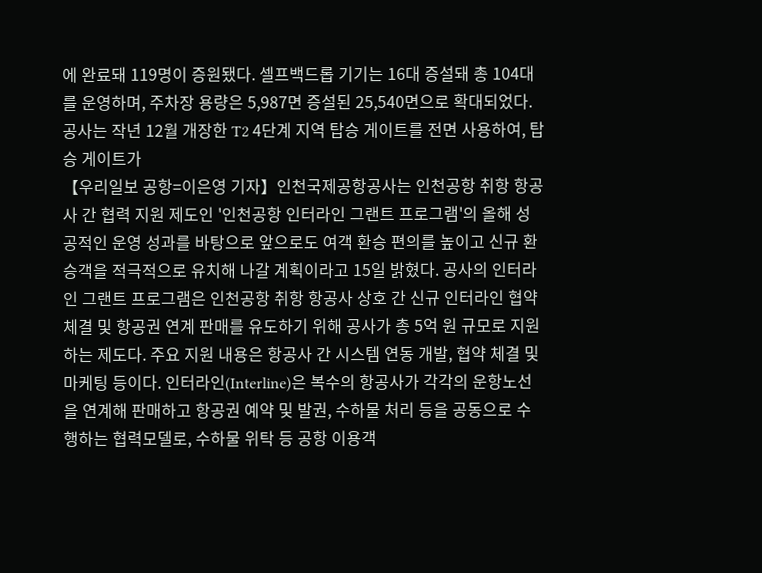에 완료돼 119명이 증원됐다. 셀프백드롭 기기는 16대 증설돼 총 104대를 운영하며, 주차장 용량은 5,987면 증설된 25,540면으로 확대되었다. 공사는 작년 12월 개장한 T2 4단계 지역 탑승 게이트를 전면 사용하여, 탑승 게이트가
【우리일보 공항=이은영 기자】인천국제공항공사는 인천공항 취항 항공사 간 협력 지원 제도인 '인천공항 인터라인 그랜트 프로그램'의 올해 성공적인 운영 성과를 바탕으로 앞으로도 여객 환승 편의를 높이고 신규 환승객을 적극적으로 유치해 나갈 계획이라고 15일 밝혔다. 공사의 인터라인 그랜트 프로그램은 인천공항 취항 항공사 상호 간 신규 인터라인 협약 체결 및 항공권 연계 판매를 유도하기 위해 공사가 총 5억 원 규모로 지원하는 제도다. 주요 지원 내용은 항공사 간 시스템 연동 개발, 협약 체결 및 마케팅 등이다. 인터라인(Interline)은 복수의 항공사가 각각의 운항노선을 연계해 판매하고 항공권 예약 및 발권, 수하물 처리 등을 공동으로 수행하는 협력모델로, 수하물 위탁 등 공항 이용객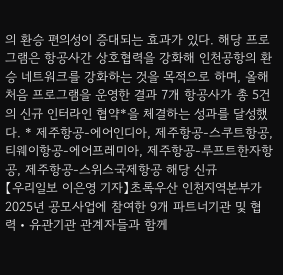의 환승 편의성이 증대되는 효과가 있다. 해당 프로그램은 항공사간 상호협력을 강화해 인천공항의 환승 네트워크를 강화하는 것을 목적으로 하며, 올해 처음 프로그램을 운영한 결과 7개 항공사가 총 5건의 신규 인터라인 협약*을 체결하는 성과를 달성했다. * 제주항공-에어인디아, 제주항공-스쿠트항공, 티웨이항공-에어프레미아, 제주항공-루프트한자항공, 제주항공-스위스국제항공 해당 신규
【우리일보 이은영 기자】초록우산 인천지역본부가 2025년 공모사업에 참여한 9개 파트너기관 및 협력‧유관기관 관계자들과 함께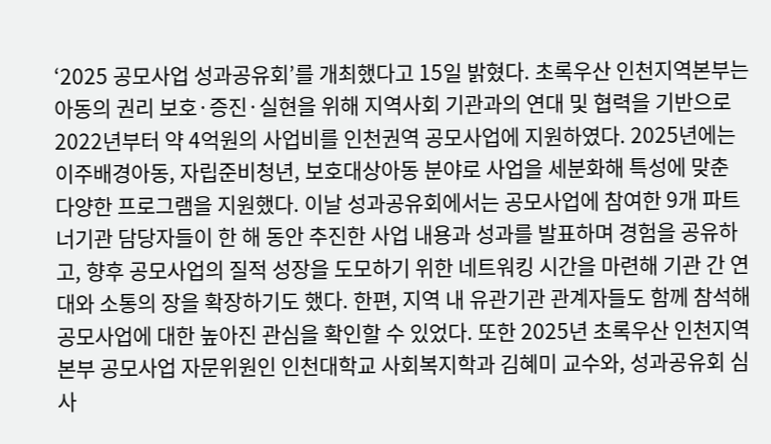‘2025 공모사업 성과공유회’를 개최했다고 15일 밝혔다. 초록우산 인천지역본부는 아동의 권리 보호·증진·실현을 위해 지역사회 기관과의 연대 및 협력을 기반으로 2022년부터 약 4억원의 사업비를 인천권역 공모사업에 지원하였다. 2025년에는 이주배경아동, 자립준비청년, 보호대상아동 분야로 사업을 세분화해 특성에 맞춘 다양한 프로그램을 지원했다. 이날 성과공유회에서는 공모사업에 참여한 9개 파트너기관 담당자들이 한 해 동안 추진한 사업 내용과 성과를 발표하며 경험을 공유하고, 향후 공모사업의 질적 성장을 도모하기 위한 네트워킹 시간을 마련해 기관 간 연대와 소통의 장을 확장하기도 했다. 한편, 지역 내 유관기관 관계자들도 함께 참석해 공모사업에 대한 높아진 관심을 확인할 수 있었다. 또한 2025년 초록우산 인천지역본부 공모사업 자문위원인 인천대학교 사회복지학과 김혜미 교수와, 성과공유회 심사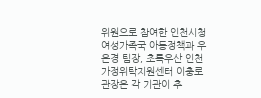위원으로 참여한 인천시청 여성가족국 아동정책과 우은경 팀장, 초록우산 인천가정위탁지원센터 이충로 관장은 각 기관이 추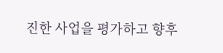진한 사업을 평가하고 향후